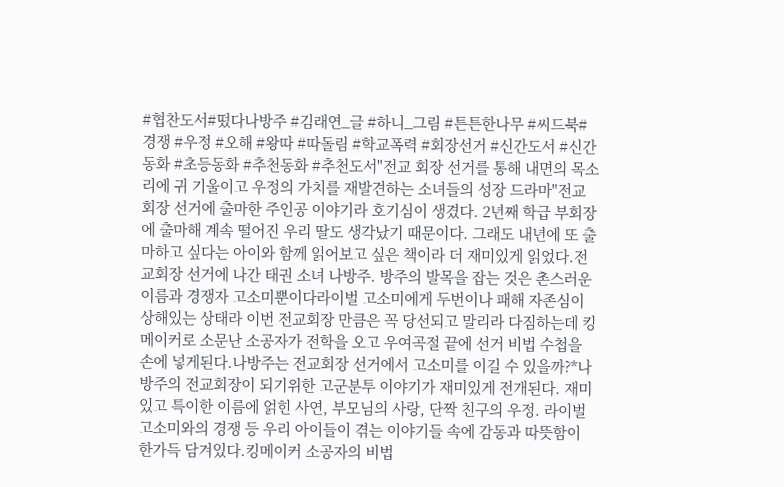#협찬도서#떴다나방주 #김래연_글 #하니_그림 #튼튼한나무 #씨드북#경쟁 #우정 #오해 #왕따 #따돌림 #학교폭력 #회장선거 #신간도서 #신간동화 #초등동화 #추천동화 #추천도서"전교 회장 선거를 통해 내면의 목소리에 귀 기울이고 우정의 가치를 재발견하는 소녀들의 성장 드라마"전교 회장 선거에 출마한 주인공 이야기라 호기심이 생겼다. 2년째 학급 부회장에 출마해 계속 떨어진 우리 딸도 생각났기 때문이다. 그래도 내년에 또 출마하고 싶다는 아이와 함께 읽어보고 싶은 책이라 더 재미있게 읽었다.전교회장 선거에 나간 태권 소녀 나방주. 방주의 발목을 잡는 것은 촌스러운 이름과 경쟁자 고소미뿐이다라이벌 고소미에게 두번이나 패해 자존심이 상해있는 상태라 이번 전교회장 만큼은 꼭 당선되고 말리라 다짐하는데 킹메이커로 소문난 소공자가 전학을 오고 우여곡절 끝에 선거 비법 수첩을 손에 넣게된다.나방주는 전교회장 선거에서 고소미를 이길 수 있을까?*나방주의 전교회장이 되기위한 고군분투 이야기가 재미있게 전개된다. 재미있고 특이한 이름에 얽힌 사연, 부모님의 사랑, 단짝 친구의 우정. 라이벌 고소미와의 경쟁 등 우리 아이들이 겪는 이야기들 속에 감동과 따뜻함이 한가득 담겨있다.킹메이커 소공자의 비법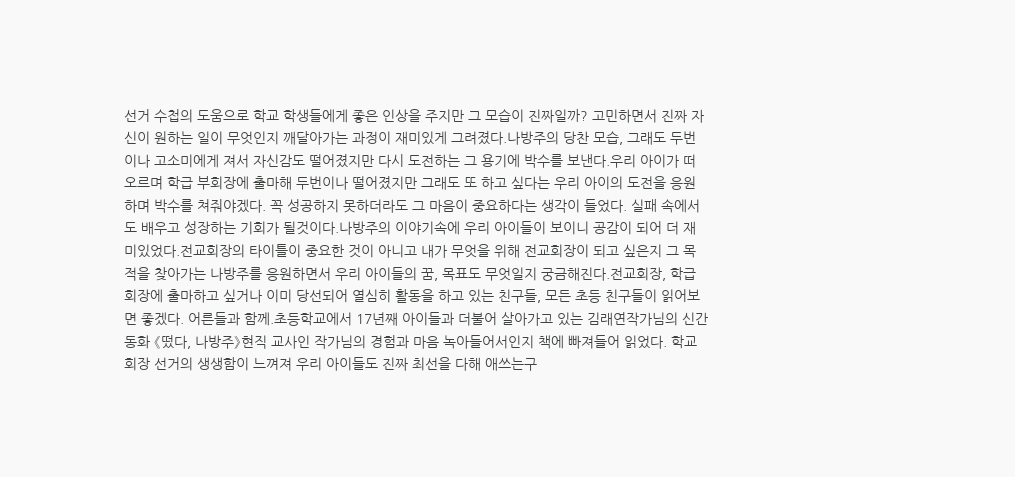선거 수첩의 도움으로 학교 학생들에게 좋은 인상을 주지만 그 모습이 진짜일까? 고민하면서 진짜 자신이 원하는 일이 무엇인지 깨달아가는 과정이 재미있게 그려졌다.나방주의 당찬 모습, 그래도 두번이나 고소미에게 져서 자신감도 떨어졌지만 다시 도전하는 그 용기에 박수를 보낸다.우리 아이가 떠오르며 학급 부회장에 출마해 두번이나 떨어졌지만 그래도 또 하고 싶다는 우리 아이의 도전을 응원하며 박수를 쳐줘야겠다. 꼭 성공하지 못하더라도 그 마음이 중요하다는 생각이 들었다. 실패 속에서도 배우고 성장하는 기회가 될것이다.나방주의 이야기속에 우리 아이들이 보이니 공감이 되어 더 재미있었다.전교회장의 타이틀이 중요한 것이 아니고 내가 무엇을 위해 전교회장이 되고 싶은지 그 목적을 찾아가는 나방주를 응원하면서 우리 아이들의 꿈, 목표도 무엇일지 궁금해진다.전교회장, 학급회장에 출마하고 싶거나 이미 당선되어 열심히 활동을 하고 있는 친구들, 모든 초등 친구들이 읽어보면 좋겠다. 어른들과 함께.초등학교에서 17년째 아이들과 더불어 살아가고 있는 김래연작가님의 신간 동화 《떴다, 나방주》현직 교사인 작가님의 경험과 마음 녹아들어서인지 책에 빠져들어 읽었다. 학교 회장 선거의 생생함이 느껴져 우리 아이들도 진짜 최선을 다해 애쓰는구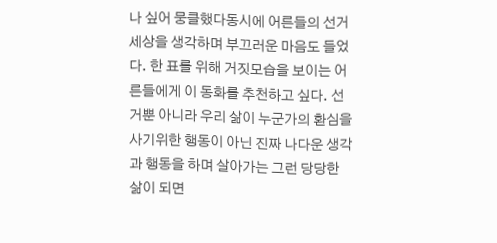나 싶어 뭉클했다동시에 어른들의 선거세상을 생각하며 부끄러운 마음도 들었다. 한 표를 위해 거짓모습을 보이는 어른들에게 이 동화를 추천하고 싶다. 선거뿐 아니라 우리 삶이 누군가의 환심을 사기위한 행동이 아닌 진짜 나다운 생각과 행동을 하며 살아가는 그런 당당한 삶이 되면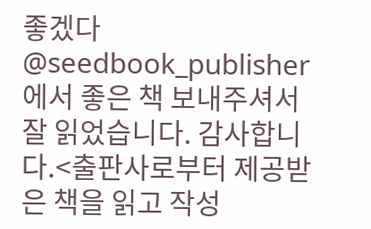좋겠다 @seedbook_publisher에서 좋은 책 보내주셔서 잘 읽었습니다. 감사합니다.<출판사로부터 제공받은 책을 읽고 작성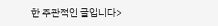한 주관적인 글입니다>